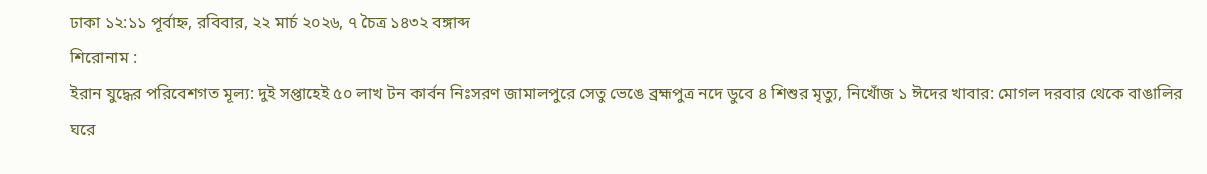ঢাকা ১২:১১ পূর্বাহ্ন, রবিবার, ২২ মার্চ ২০২৬, ৭ চৈত্র ১৪৩২ বঙ্গাব্দ
শিরোনাম :
ইরান যুদ্ধের পরিবেশগত মূল্য: দুই সপ্তাহেই ৫০ লাখ টন কার্বন নিঃসরণ জামালপুরে সেতু ভেঙে ব্রহ্মপুত্র নদে ডুবে ৪ শিশুর মৃত্যু, নিখোঁজ ১ ঈদের খাবার: মোগল দরবার থেকে বাঙালির ঘরে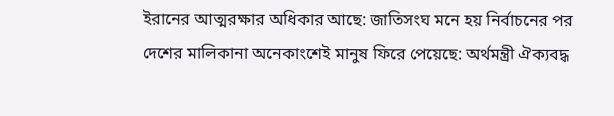ইরানের আত্মরক্ষার অধিকার আছে: জাতিসংঘ মনে হয় নির্বাচনের পর দেশের মালিকানা অনেকাংশেই মানুষ ফিরে পেয়েছে: অর্থমন্ত্রী ঐক্যবদ্ধ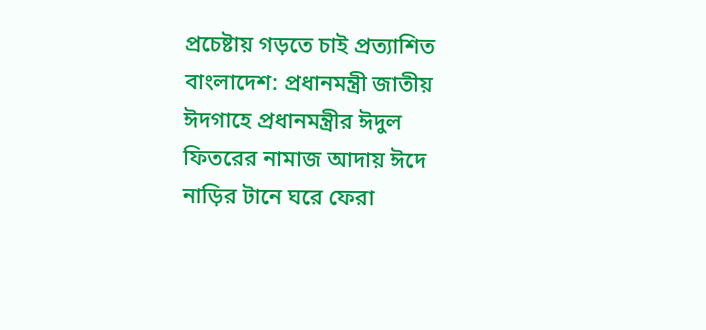প্রচেষ্টায় গড়তে চাই প্রত্যাশিত বাংলাদেশ: প্রধানমন্ত্রী জাতীয় ঈদগাহে প্রধানমন্ত্রীর ঈদুল ফিতরের নামাজ আদায় ঈদে নাড়ির টানে ঘরে ফেরা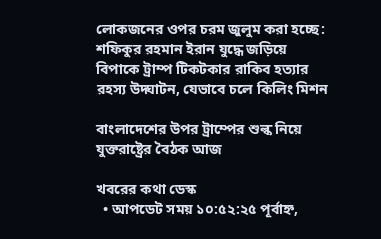লোকজনের ওপর চরম জুলুম করা হচ্ছে: শফিকুর রহমান ইরান যুদ্ধে জড়িয়ে বিপাকে ট্রাম্প টিকটকার রাকিব হত্যার রহস্য উদ্ঘাটন, যেভাবে চলে কিলিং মিশন

বাংলাদেশের উপর ট্রাম্পের শুল্ক নিয়ে যুক্তরাষ্ট্রের বৈঠক আজ

খবরের কথা ডেস্ক
  • আপডেট সময় ১০:৫২:২৫ পূর্বাহ্ন,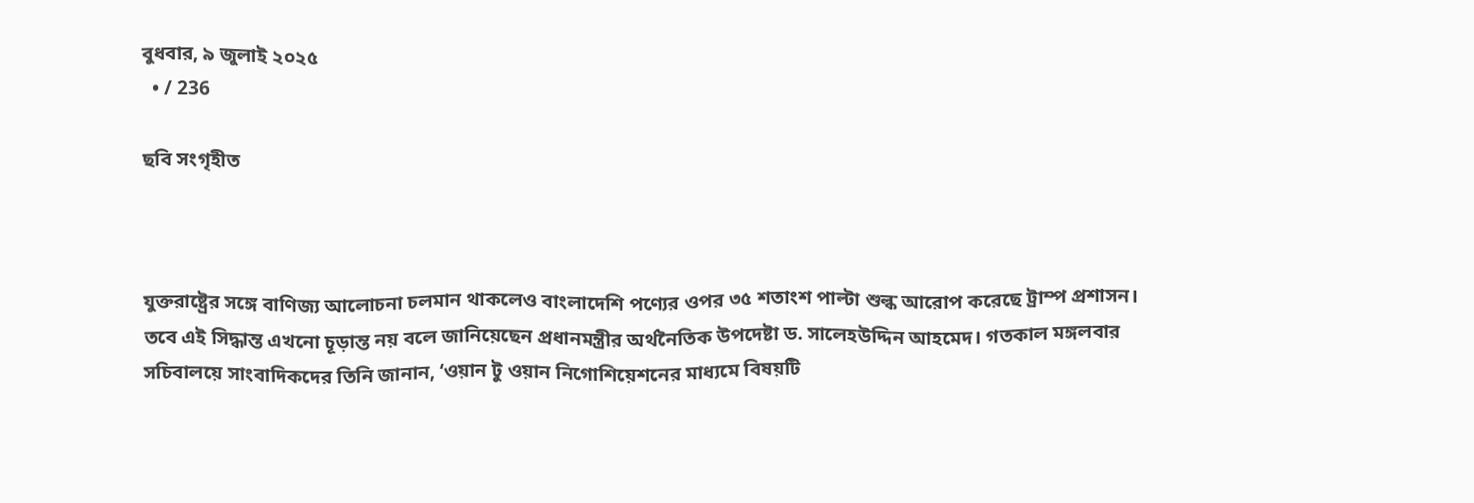বুধবার, ৯ জুলাই ২০২৫
  • / 236

ছবি সংগৃহীত



যুক্তরাষ্ট্রের সঙ্গে বাণিজ্য আলোচনা চলমান থাকলেও বাংলাদেশি পণ্যের ওপর ৩৫ শতাংশ পাল্টা শুল্ক আরোপ করেছে ট্রাম্প প্রশাসন। তবে এই সিদ্ধান্ত এখনো চূড়ান্ত নয় বলে জানিয়েছেন প্রধানমন্ত্রীর অর্থনৈতিক উপদেষ্টা ড. সালেহউদ্দিন আহমেদ। গতকাল মঙ্গলবার সচিবালয়ে সাংবাদিকদের তিনি জানান, ‘ওয়ান টু ওয়ান নিগোশিয়েশনের মাধ্যমে বিষয়টি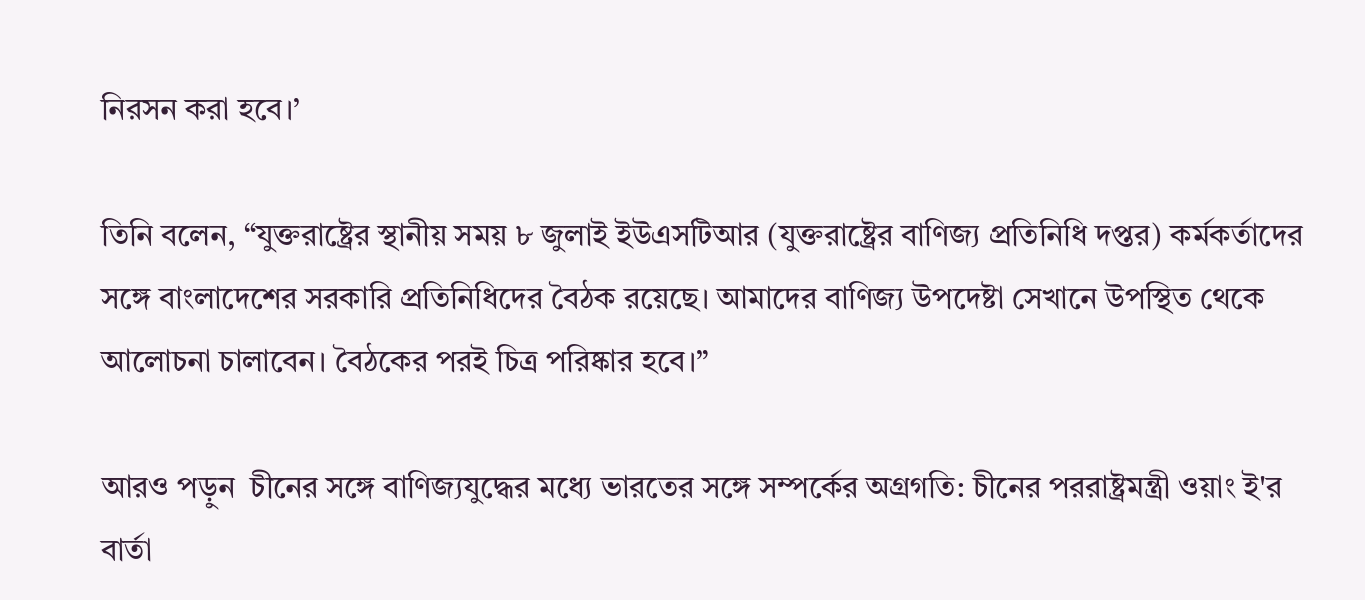নিরসন করা হবে।’

তিনি বলেন, “যুক্তরাষ্ট্রের স্থানীয় সময় ৮ জুলাই ইউএসটিআর (যুক্তরাষ্ট্রের বাণিজ্য প্রতিনিধি দপ্তর) কর্মকর্তাদের সঙ্গে বাংলাদেশের সরকারি প্রতিনিধিদের বৈঠক রয়েছে। আমাদের বাণিজ্য উপদেষ্টা সেখানে উপস্থিত থেকে আলোচনা চালাবেন। বৈঠকের পরই চিত্র পরিষ্কার হবে।”

আরও পড়ুন  চীনের সঙ্গে বাণিজ্যযুদ্ধের মধ্যে ভারতের সঙ্গে সম্পর্কের অগ্রগতি: চীনের পররাষ্ট্রমন্ত্রী ওয়াং ই'র বার্তা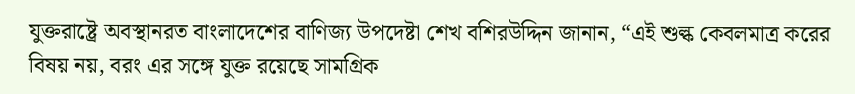যুক্তরাষ্ট্রে অবস্থানরত বাংলাদেশের বাণিজ্য উপদেষ্টা শেখ বশিরউদ্দিন জানান, “এই শুল্ক কেবলমাত্র করের বিষয় নয়, বরং এর সঙ্গে যুক্ত রয়েছে সামগ্রিক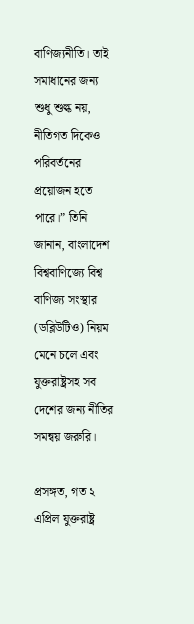বাণিজ্যনীতি। তাই সমাধানের জন্য শুধু শুল্ক নয়, নীতিগত দিকেও পরিবর্তনের প্রয়োজন হতে পারে।” তিনি জানান, বাংলাদেশ বিশ্ববাণিজ্যে বিশ্ব বাণিজ্য সংস্থার (ডব্লিউটিও) নিয়ম মেনে চলে এবং যুক্তরাষ্ট্রসহ সব দেশের জন্য নীতির সমন্বয় জরুরি।

প্রসঙ্গত, গত ২ এপ্রিল যুক্তরাষ্ট্র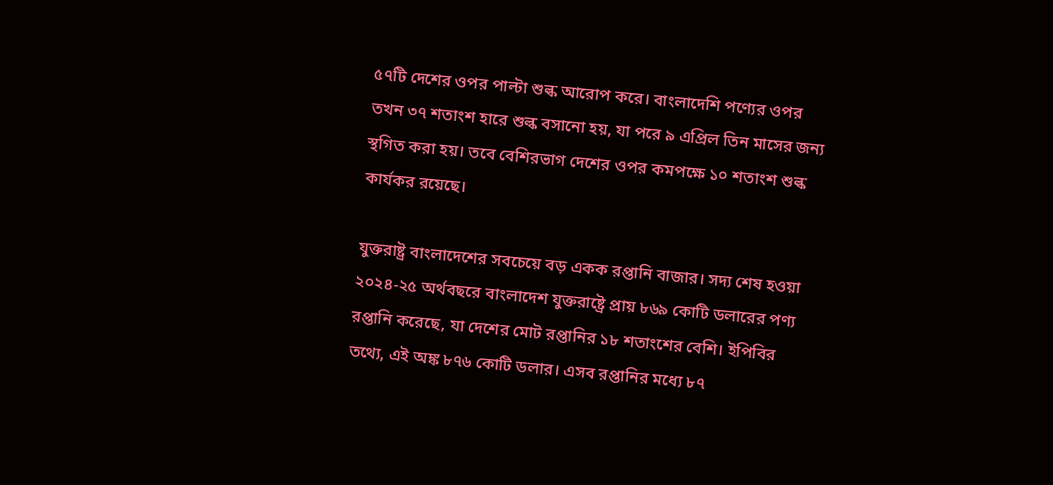৫৭টি দেশের ওপর পাল্টা শুল্ক আরোপ করে। বাংলাদেশি পণ্যের ওপর তখন ৩৭ শতাংশ হারে শুল্ক বসানো হয়, যা পরে ৯ এপ্রিল তিন মাসের জন্য স্থগিত করা হয়। তবে বেশিরভাগ দেশের ওপর কমপক্ষে ১০ শতাংশ শুল্ক কার্যকর রয়েছে।

যুক্তরাষ্ট্র বাংলাদেশের সবচেয়ে বড় একক রপ্তানি বাজার। সদ্য শেষ হওয়া ২০২৪-২৫ অর্থবছরে বাংলাদেশ যুক্তরাষ্ট্রে প্রায় ৮৬৯ কোটি ডলারের পণ্য রপ্তানি করেছে, যা দেশের মোট রপ্তানির ১৮ শতাংশের বেশি। ইপিবির তথ্যে, এই অঙ্ক ৮৭৬ কোটি ডলার। এসব রপ্তানির মধ্যে ৮৭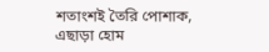শতাংশই তৈরি পোশাক, এছাড়া হোম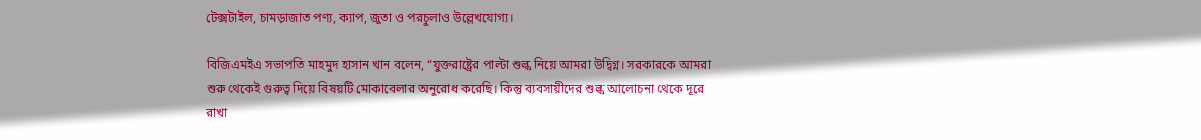টেক্সটাইল, চামড়াজাত পণ্য, ক্যাপ, জুতা ও পরচুলাও উল্লেখযোগ্য।

বিজিএমইএ সভাপতি মাহমুদ হাসান খান বলেন, “যুক্তরাষ্ট্রের পাল্টা শুল্ক নিয়ে আমরা উদ্বিগ্ন। সরকারকে আমরা শুরু থেকেই গুরুত্ব দিয়ে বিষয়টি মোকাবেলার অনুরোধ করেছি। কিন্তু ব্যবসায়ীদের শুল্ক আলোচনা থেকে দূরে রাখা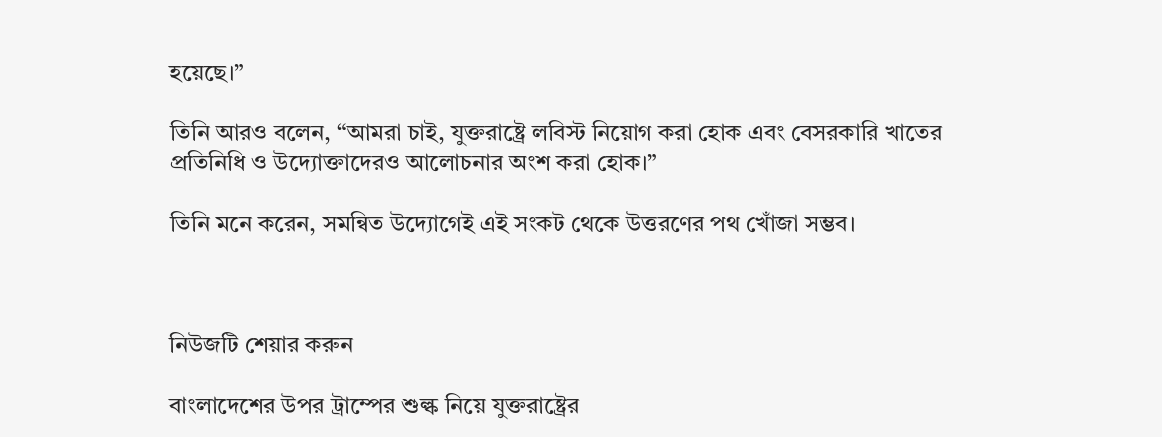হয়েছে।”

তিনি আরও বলেন, “আমরা চাই, যুক্তরাষ্ট্রে লবিস্ট নিয়োগ করা হোক এবং বেসরকারি খাতের প্রতিনিধি ও উদ্যোক্তাদেরও আলোচনার অংশ করা হোক।”

তিনি মনে করেন, সমন্বিত উদ্যোগেই এই সংকট থেকে উত্তরণের পথ খোঁজা সম্ভব।



নিউজটি শেয়ার করুন

বাংলাদেশের উপর ট্রাম্পের শুল্ক নিয়ে যুক্তরাষ্ট্রের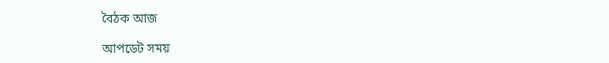বৈঠক আজ

আপডেট সময়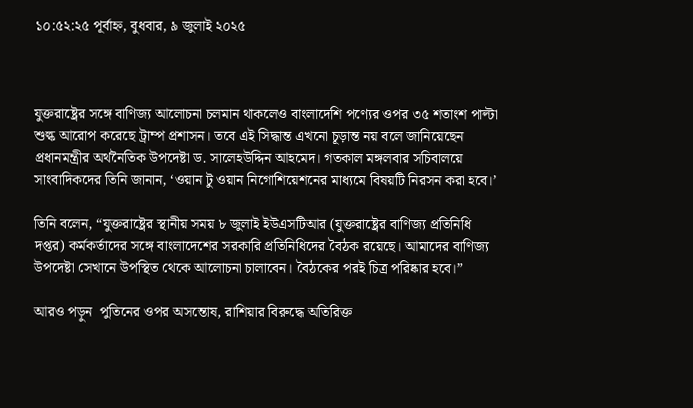১০:৫২:২৫ পূর্বাহ্ন, বুধবার, ৯ জুলাই ২০২৫



যুক্তরাষ্ট্রের সঙ্গে বাণিজ্য আলোচনা চলমান থাকলেও বাংলাদেশি পণ্যের ওপর ৩৫ শতাংশ পাল্টা শুল্ক আরোপ করেছে ট্রাম্প প্রশাসন। তবে এই সিদ্ধান্ত এখনো চূড়ান্ত নয় বলে জানিয়েছেন প্রধানমন্ত্রীর অর্থনৈতিক উপদেষ্টা ড. সালেহউদ্দিন আহমেদ। গতকাল মঙ্গলবার সচিবালয়ে সাংবাদিকদের তিনি জানান, ‘ওয়ান টু ওয়ান নিগোশিয়েশনের মাধ্যমে বিষয়টি নিরসন করা হবে।’

তিনি বলেন, “যুক্তরাষ্ট্রের স্থানীয় সময় ৮ জুলাই ইউএসটিআর (যুক্তরাষ্ট্রের বাণিজ্য প্রতিনিধি দপ্তর) কর্মকর্তাদের সঙ্গে বাংলাদেশের সরকারি প্রতিনিধিদের বৈঠক রয়েছে। আমাদের বাণিজ্য উপদেষ্টা সেখানে উপস্থিত থেকে আলোচনা চালাবেন। বৈঠকের পরই চিত্র পরিষ্কার হবে।”

আরও পড়ুন  পুতিনের ওপর অসন্তোষ, রাশিয়ার বিরুদ্ধে অতিরিক্ত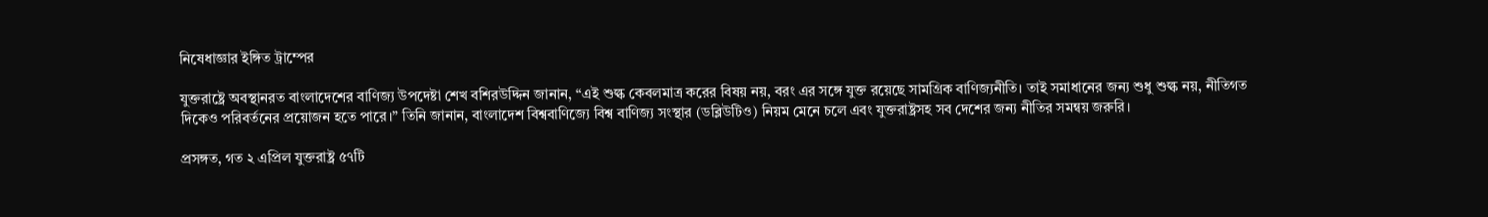নিষেধাজ্ঞার ইঙ্গিত ট্রাম্পের

যুক্তরাষ্ট্রে অবস্থানরত বাংলাদেশের বাণিজ্য উপদেষ্টা শেখ বশিরউদ্দিন জানান, “এই শুল্ক কেবলমাত্র করের বিষয় নয়, বরং এর সঙ্গে যুক্ত রয়েছে সামগ্রিক বাণিজ্যনীতি। তাই সমাধানের জন্য শুধু শুল্ক নয়, নীতিগত দিকেও পরিবর্তনের প্রয়োজন হতে পারে।” তিনি জানান, বাংলাদেশ বিশ্ববাণিজ্যে বিশ্ব বাণিজ্য সংস্থার (ডব্লিউটিও) নিয়ম মেনে চলে এবং যুক্তরাষ্ট্রসহ সব দেশের জন্য নীতির সমন্বয় জরুরি।

প্রসঙ্গত, গত ২ এপ্রিল যুক্তরাষ্ট্র ৫৭টি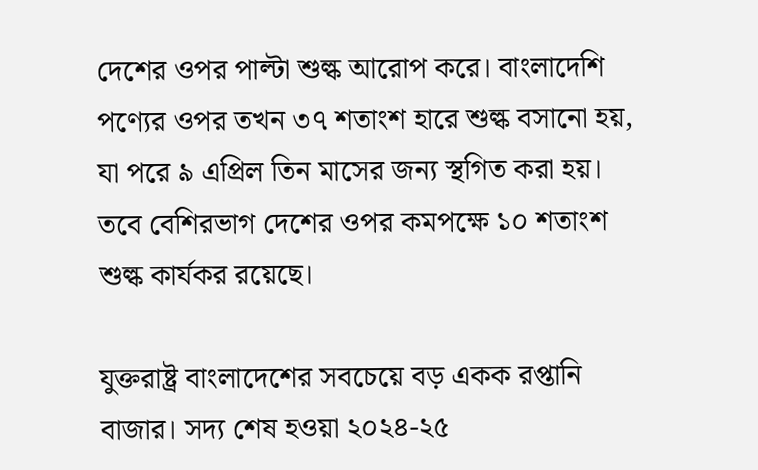দেশের ওপর পাল্টা শুল্ক আরোপ করে। বাংলাদেশি পণ্যের ওপর তখন ৩৭ শতাংশ হারে শুল্ক বসানো হয়, যা পরে ৯ এপ্রিল তিন মাসের জন্য স্থগিত করা হয়। তবে বেশিরভাগ দেশের ওপর কমপক্ষে ১০ শতাংশ শুল্ক কার্যকর রয়েছে।

যুক্তরাষ্ট্র বাংলাদেশের সবচেয়ে বড় একক রপ্তানি বাজার। সদ্য শেষ হওয়া ২০২৪-২৫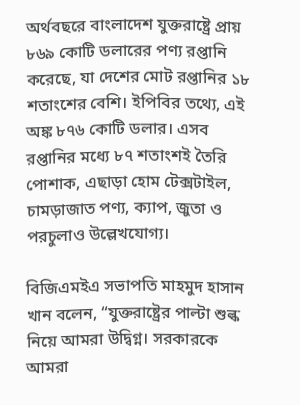অর্থবছরে বাংলাদেশ যুক্তরাষ্ট্রে প্রায় ৮৬৯ কোটি ডলারের পণ্য রপ্তানি করেছে, যা দেশের মোট রপ্তানির ১৮ শতাংশের বেশি। ইপিবির তথ্যে, এই অঙ্ক ৮৭৬ কোটি ডলার। এসব রপ্তানির মধ্যে ৮৭ শতাংশই তৈরি পোশাক, এছাড়া হোম টেক্সটাইল, চামড়াজাত পণ্য, ক্যাপ, জুতা ও পরচুলাও উল্লেখযোগ্য।

বিজিএমইএ সভাপতি মাহমুদ হাসান খান বলেন, “যুক্তরাষ্ট্রের পাল্টা শুল্ক নিয়ে আমরা উদ্বিগ্ন। সরকারকে আমরা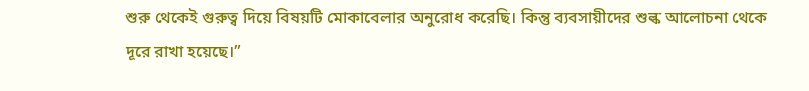শুরু থেকেই গুরুত্ব দিয়ে বিষয়টি মোকাবেলার অনুরোধ করেছি। কিন্তু ব্যবসায়ীদের শুল্ক আলোচনা থেকে দূরে রাখা হয়েছে।”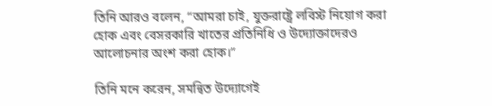তিনি আরও বলেন, “আমরা চাই, যুক্তরাষ্ট্রে লবিস্ট নিয়োগ করা হোক এবং বেসরকারি খাতের প্রতিনিধি ও উদ্যোক্তাদেরও আলোচনার অংশ করা হোক।”

তিনি মনে করেন, সমন্বিত উদ্যোগেই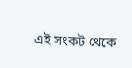এই সংকট থেকে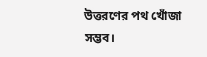উত্তরণের পথ খোঁজা সম্ভব।